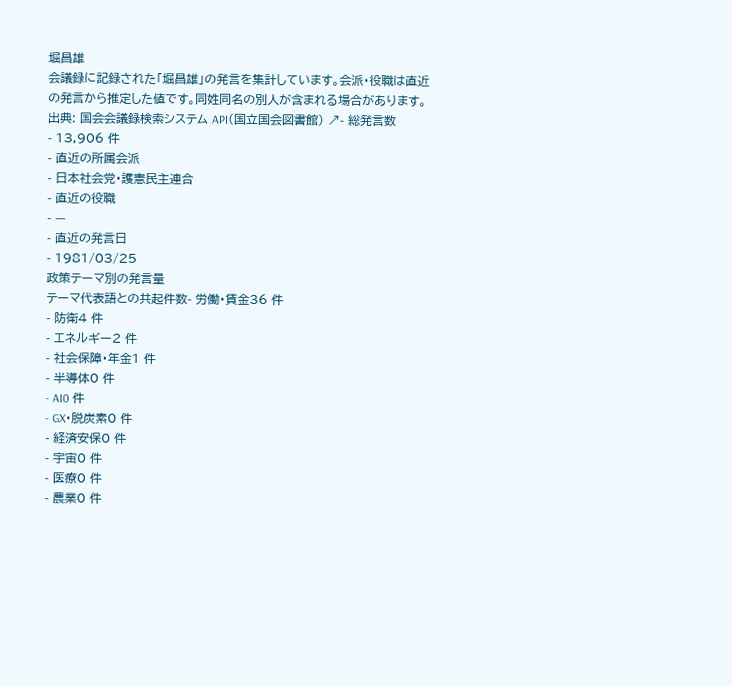堀昌雄
会議録に記録された「堀昌雄」の発言を集計しています。会派・役職は直近の発言から推定した値です。同姓同名の別人が含まれる場合があります。
出典: 国会会議録検索システム API(国立国会図書館) ↗- 総発言数
- 13,906 件
- 直近の所属会派
- 日本社会党・護憲民主連合
- 直近の役職
- —
- 直近の発言日
- 1981/03/25
政策テーマ別の発言量
テーマ代表語との共起件数- 労働・賃金36 件
- 防衛4 件
- エネルギー2 件
- 社会保障・年金1 件
- 半導体0 件
- AI0 件
- GX・脱炭素0 件
- 経済安保0 件
- 宇宙0 件
- 医療0 件
- 農業0 件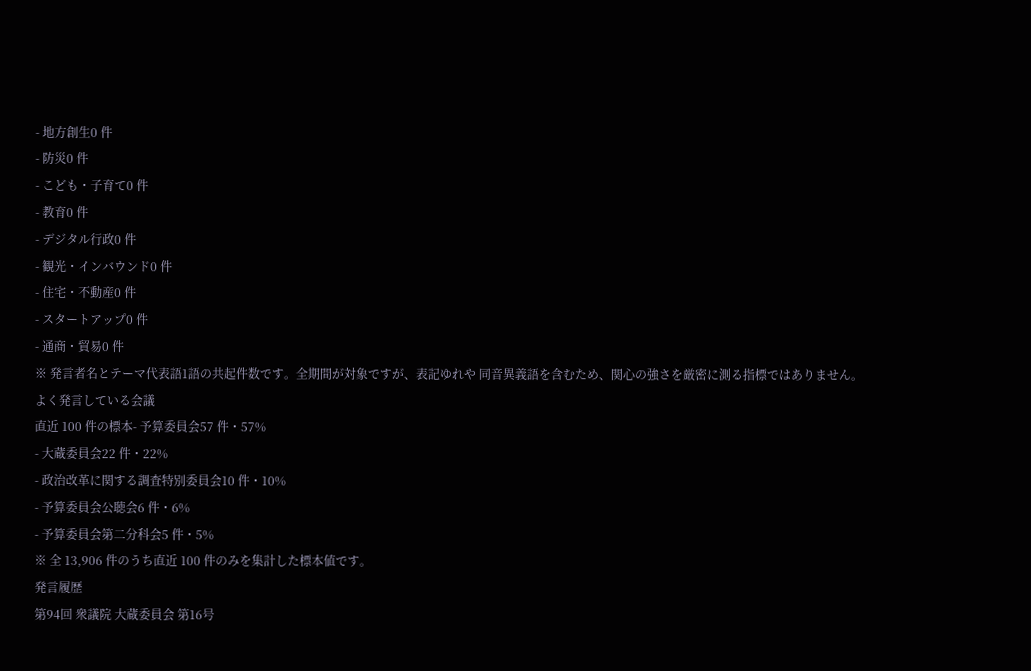- 地方創生0 件
- 防災0 件
- こども・子育て0 件
- 教育0 件
- デジタル行政0 件
- 観光・インバウンド0 件
- 住宅・不動産0 件
- スタートアップ0 件
- 通商・貿易0 件
※ 発言者名とテーマ代表語1語の共起件数です。全期間が対象ですが、表記ゆれや 同音異義語を含むため、関心の強さを厳密に測る指標ではありません。
よく発言している会議
直近 100 件の標本- 予算委員会57 件・57%
- 大蔵委員会22 件・22%
- 政治改革に関する調査特別委員会10 件・10%
- 予算委員会公聴会6 件・6%
- 予算委員会第二分科会5 件・5%
※ 全 13,906 件のうち直近 100 件のみを集計した標本値です。
発言履歴
第94回 衆議院 大蔵委員会 第16号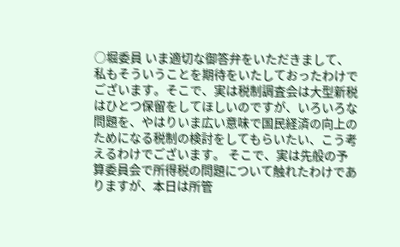○堀委員 いま適切な御答弁をいただきまして、私もそういうことを期待をいたしておったわけでございます。そこで、実は税制調査会は大型新税はひとつ保留をしてほしいのですが、いろいろな問題を、やはりいま広い意味で国民経済の向上のためになる税制の検討をしてもらいたい、こう考えるわけでございます。 そこで、実は先般の予算委員会で所得税の問題について触れたわけでありますが、本日は所管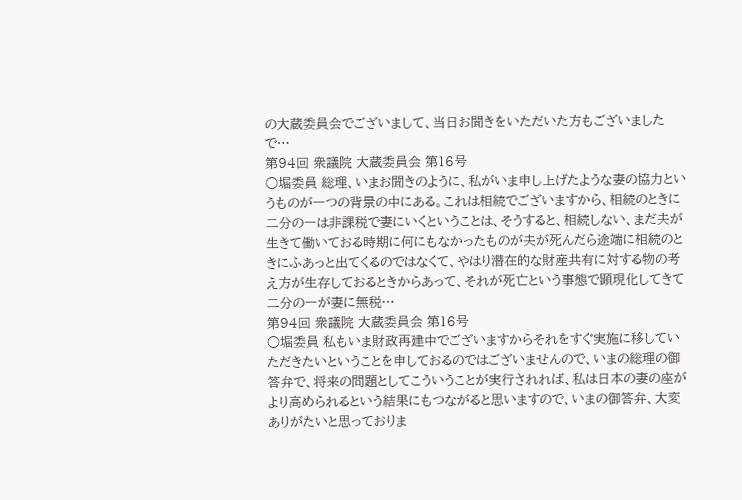の大蔵委員会でございまして、当日お聞きをいただいた方もございましたで…
第94回 衆議院 大蔵委員会 第16号
○堀委員 総理、いまお聞きのように、私がいま申し上げたような妻の協力というものが一つの背景の中にある。これは相続でございますから、相続のときに二分の一は非課税で妻にいくということは、そうすると、相続しない、まだ夫が生きて働いておる時期に何にもなかったものが夫が死んだら途端に相続のときにふあっと出てくるのではなくて、やはり潜在的な財産共有に対する物の考え方が生存しておるときからあって、それが死亡という事態で顕現化してきて二分の一が妻に無税…
第94回 衆議院 大蔵委員会 第16号
○堀委員 私もいま財政再建中でございますからそれをすぐ実施に移していただきたいということを申しておるのではございませんので、いまの総理の御答弁で、将来の問題としてこういうことが実行されれば、私は日本の妻の座がより高められるという結果にもつながると思いますので、いまの御答弁、大変ありがたいと思っておりま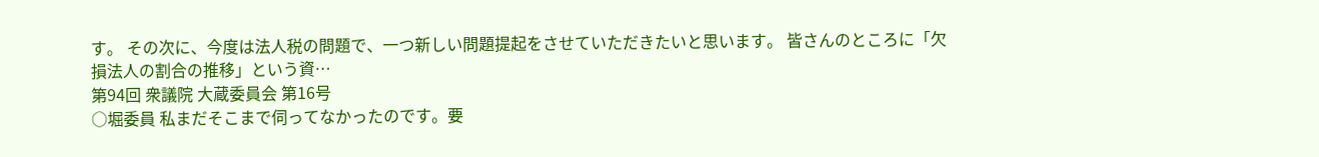す。 その次に、今度は法人税の問題で、一つ新しい問題提起をさせていただきたいと思います。 皆さんのところに「欠損法人の割合の推移」という資…
第94回 衆議院 大蔵委員会 第16号
○堀委員 私まだそこまで伺ってなかったのです。要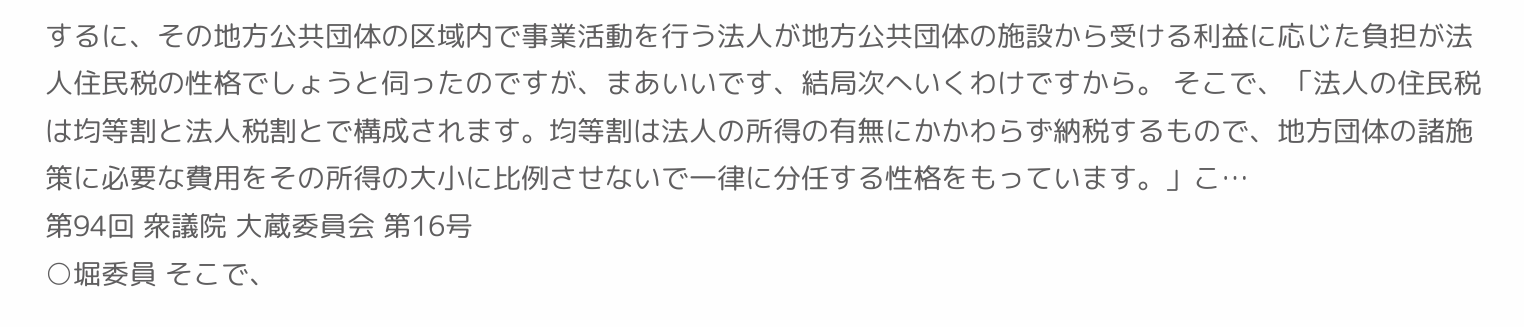するに、その地方公共団体の区域内で事業活動を行う法人が地方公共団体の施設から受ける利益に応じた負担が法人住民税の性格でしょうと伺ったのですが、まあいいです、結局次へいくわけですから。 そこで、「法人の住民税は均等割と法人税割とで構成されます。均等割は法人の所得の有無にかかわらず納税するもので、地方団体の諸施策に必要な費用をその所得の大小に比例させないで一律に分任する性格をもっています。」こ…
第94回 衆議院 大蔵委員会 第16号
○堀委員 そこで、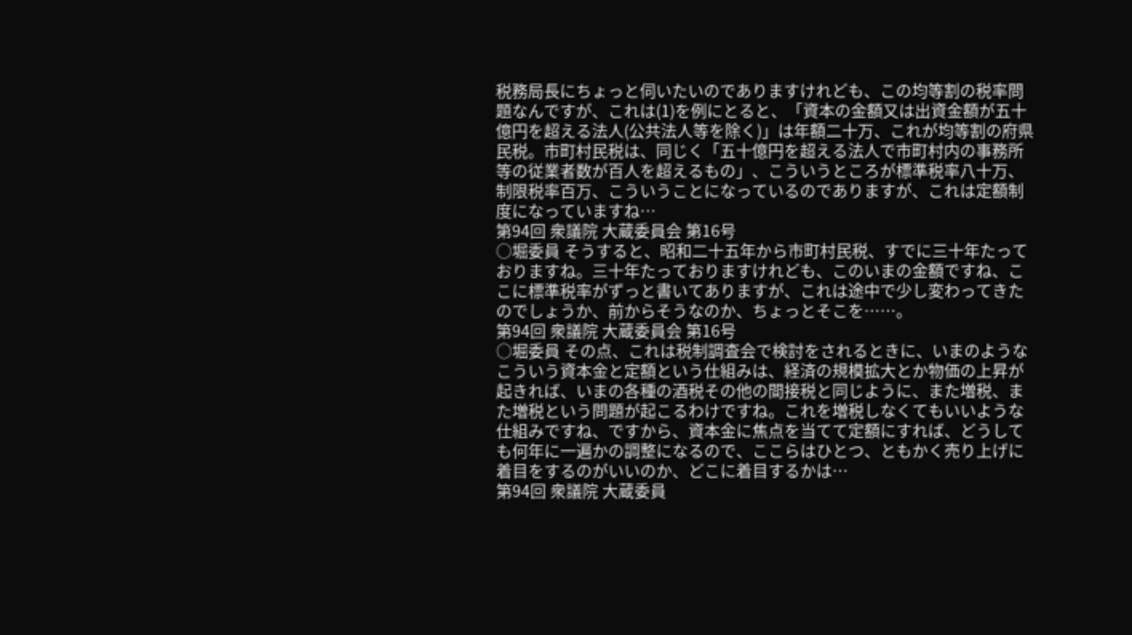税務局長にちょっと伺いたいのでありますけれども、この均等割の税率問題なんですが、これは(1)を例にとると、「資本の金額又は出資金額が五十億円を超える法人(公共法人等を除く)」は年額二十万、これが均等割の府県民税。市町村民税は、同じく「五十億円を超える法人で市町村内の事務所等の従業者数が百人を超えるもの」、こういうところが標準税率八十万、制限税率百万、こういうことになっているのでありますが、これは定額制度になっていますね…
第94回 衆議院 大蔵委員会 第16号
○堀委員 そうすると、昭和二十五年から市町村民税、すでに三十年たっておりますね。三十年たっておりますけれども、このいまの金額ですね、ここに標準税率がずっと書いてありますが、これは途中で少し変わってきたのでしょうか、前からそうなのか、ちょっとそこを……。
第94回 衆議院 大蔵委員会 第16号
○堀委員 その点、これは税制調査会で検討をされるときに、いまのようなこういう資本金と定額という仕組みは、経済の規模拡大とか物価の上昇が起きれば、いまの各種の酒税その他の間接税と同じように、また増税、また増税という問題が起こるわけですね。これを増税しなくてもいいような仕組みですね、ですから、資本金に焦点を当てて定額にすれば、どうしても何年に一遍かの調整になるので、ここらはひとつ、ともかく売り上げに着目をするのがいいのか、どこに着目するかは…
第94回 衆議院 大蔵委員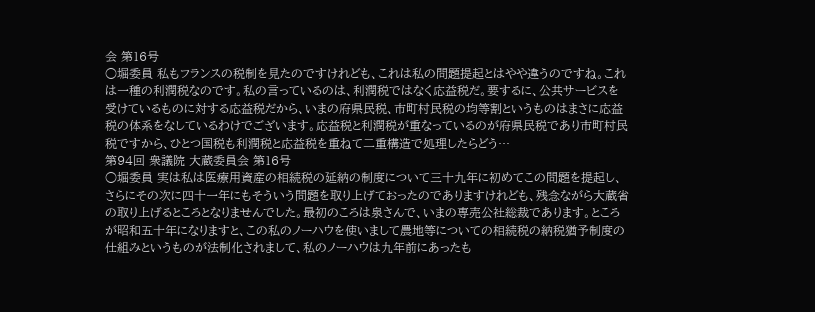会 第16号
○堀委員 私もフランスの税制を見たのですけれども、これは私の問題提起とはやや違うのですね。これは一種の利潤税なのです。私の言っているのは、利潤税ではなく応益税だ。要するに、公共サービスを受けているものに対する応益税だから、いまの府県民税、市町村民税の均等割というものはまさに応益税の体系をなしているわけでございます。応益税と利潤税が重なっているのが府県民税であり市町村民税ですから、ひとつ国税も利潤税と応益税を重ねて二重構造で処理したらどう…
第94回 衆議院 大蔵委員会 第16号
○堀委員 実は私は医療用資産の相続税の延納の制度について三十九年に初めてこの問題を提起し、さらにその次に四十一年にもそういう問題を取り上げておったのでありますけれども、残念ながら大蔵省の取り上げるところとなりませんでした。最初のころは泉さんで、いまの専売公社総裁であります。ところが昭和五十年になりますと、この私のノーハウを使いまして農地等についての相続税の納税猶予制度の仕組みというものが法制化されまして、私のノーハウは九年前にあったも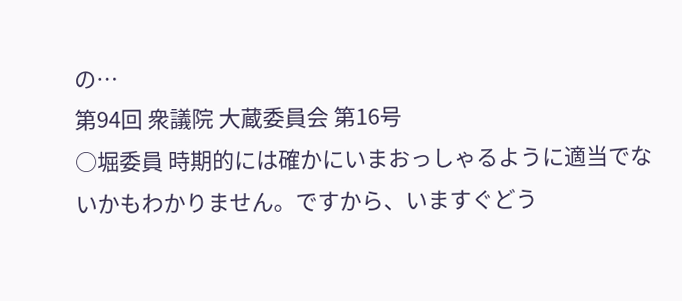の…
第94回 衆議院 大蔵委員会 第16号
○堀委員 時期的には確かにいまおっしゃるように適当でないかもわかりません。ですから、いますぐどう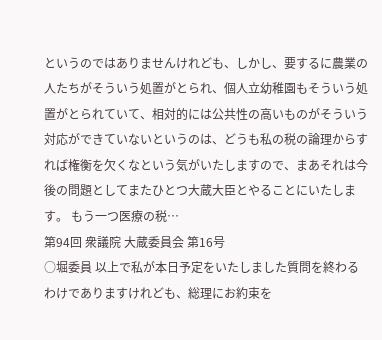というのではありませんけれども、しかし、要するに農業の人たちがそういう処置がとられ、個人立幼稚園もそういう処置がとられていて、相対的には公共性の高いものがそういう対応ができていないというのは、どうも私の税の論理からすれば権衡を欠くなという気がいたしますので、まあそれは今後の問題としてまたひとつ大蔵大臣とやることにいたします。 もう一つ医療の税…
第94回 衆議院 大蔵委員会 第16号
○堀委員 以上で私が本日予定をいたしました質問を終わるわけでありますけれども、総理にお約束を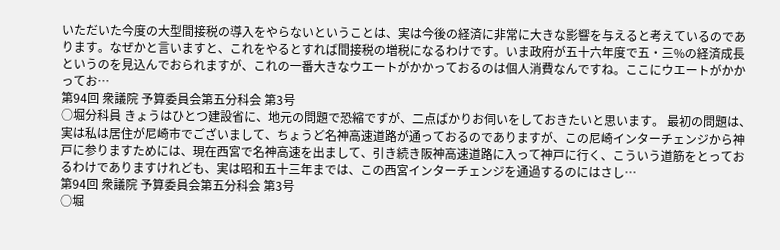いただいた今度の大型間接税の導入をやらないということは、実は今後の経済に非常に大きな影響を与えると考えているのであります。なぜかと言いますと、これをやるとすれば間接税の増税になるわけです。いま政府が五十六年度で五・三%の経済成長というのを見込んでおられますが、これの一番大きなウエートがかかっておるのは個人消費なんですね。ここにウエートがかかってお…
第94回 衆議院 予算委員会第五分科会 第3号
○堀分科員 きょうはひとつ建設省に、地元の問題で恐縮ですが、二点ばかりお伺いをしておきたいと思います。 最初の問題は、実は私は居住が尼崎市でございまして、ちょうど名神高速道路が通っておるのでありますが、この尼崎インターチェンジから神戸に参りますためには、現在西宮で名神高速を出まして、引き続き阪神高速道路に入って神戸に行く、こういう道筋をとっておるわけでありますけれども、実は昭和五十三年までは、この西宮インターチェンジを通過するのにはさし…
第94回 衆議院 予算委員会第五分科会 第3号
○堀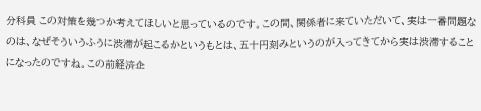分科員 この対策を幾つか考えてほしいと思っているのです。この間、関係者に来ていただいて、実は一番問題なのは、なぜそういうふうに渋滞が起こるかというもとは、五十円刻みというのが入ってきてから実は渋滞することになったのですね。この前経済企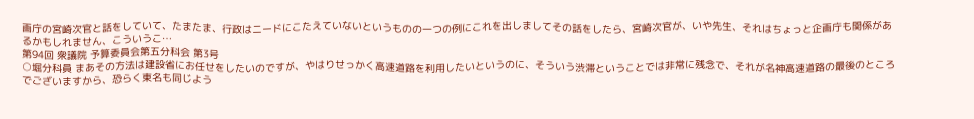画庁の宮崎次官と話をしていて、たまたま、行政はニードにこたえていないというものの一つの例にこれを出しましてその話をしたら、宮崎次官が、いや先生、それはちょっと企画庁も関係があるかもしれません、こういうこ…
第94回 衆議院 予算委員会第五分科会 第3号
○堀分科員 まあその方法は建設省にお任せをしたいのですが、やはりせっかく高速道路を利用したいというのに、そういう渋滞ということでは非常に残念で、それが名神高速道路の最後のところでございますから、恐らく東名も同じよう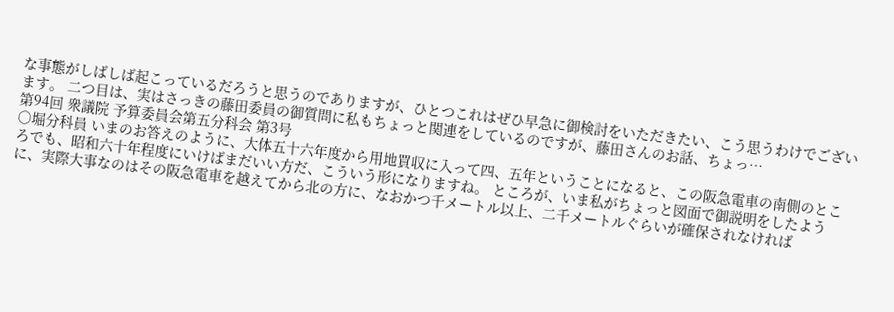な事態がしばしば起こっているだろうと思うのでありますが、ひとつこれはぜひ早急に御検討をいただきたい、こう思うわけでございます。 二つ目は、実はさっきの藤田委員の御質問に私もちょっと関連をしているのですが、藤田さんのお話、ちょっ…
第94回 衆議院 予算委員会第五分科会 第3号
○堀分科員 いまのお答えのように、大体五十六年度から用地買収に入って四、五年ということになると、この阪急電車の南側のところでも、昭和六十年程度にいけばまだいい方だ、こういう形になりますね。 ところが、いま私がちょっと図面で御説明をしたように、実際大事なのはその阪急電車を越えてから北の方に、なおかつ千メートル以上、二千メートルぐらいが確保されなければ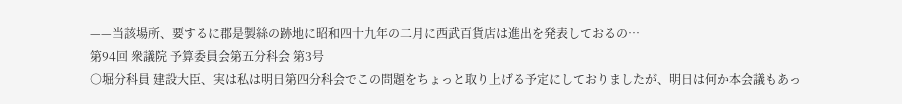——当該場所、要するに郡是製絲の跡地に昭和四十九年の二月に西武百貨店は進出を発表しておるの…
第94回 衆議院 予算委員会第五分科会 第3号
○堀分科員 建設大臣、実は私は明日第四分科会でこの問題をちょっと取り上げる予定にしておりましたが、明日は何か本会議もあっ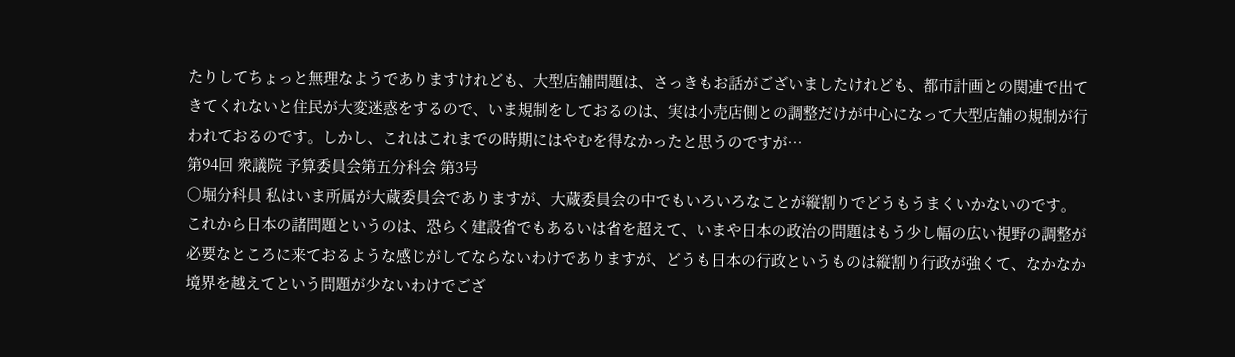たりしてちょっと無理なようでありますけれども、大型店舗問題は、さっきもお話がございましたけれども、都市計画との関連で出てきてくれないと住民が大変迷惑をするので、いま規制をしておるのは、実は小売店側との調整だけが中心になって大型店舗の規制が行われておるのです。しかし、これはこれまでの時期にはやむを得なかったと思うのですが…
第94回 衆議院 予算委員会第五分科会 第3号
○堀分科員 私はいま所属が大蔵委員会でありますが、大蔵委員会の中でもいろいろなことが縦割りでどうもうまくいかないのです。これから日本の諸問題というのは、恐らく建設省でもあるいは省を超えて、いまや日本の政治の問題はもう少し幅の広い視野の調整が必要なところに来ておるような感じがしてならないわけでありますが、どうも日本の行政というものは縦割り行政が強くて、なかなか境界を越えてという問題が少ないわけでござ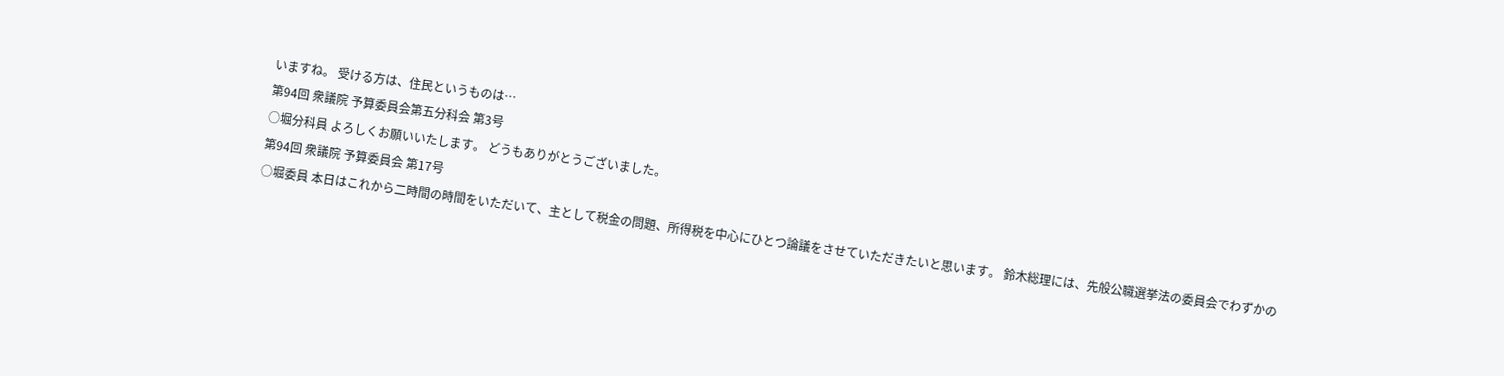いますね。 受ける方は、住民というものは…
第94回 衆議院 予算委員会第五分科会 第3号
○堀分科員 よろしくお願いいたします。 どうもありがとうございました。
第94回 衆議院 予算委員会 第17号
○堀委員 本日はこれから二時間の時間をいただいて、主として税金の問題、所得税を中心にひとつ論議をさせていただきたいと思います。 鈴木総理には、先般公職選挙法の委員会でわずかの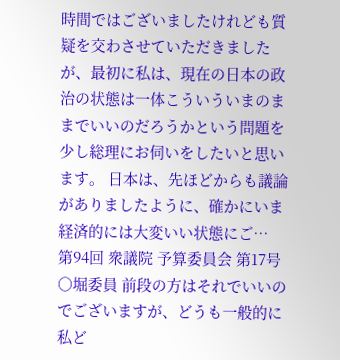時間ではございましたけれども質疑を交わさせていただきましたが、最初に私は、現在の日本の政治の状態は一体こういういまのままでいいのだろうかという問題を少し総理にお伺いをしたいと思います。 日本は、先ほどからも議論がありましたように、確かにいま経済的には大変いい状態にご…
第94回 衆議院 予算委員会 第17号
○堀委員 前段の方はそれでいいのでございますが、どうも一般的に私ど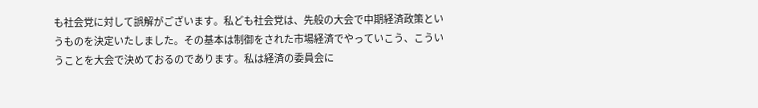も社会党に対して誤解がございます。私ども社会党は、先般の大会で中期経済政策というものを決定いたしました。その基本は制御をされた市場経済でやっていこう、こういうことを大会で決めておるのであります。私は経済の委員会に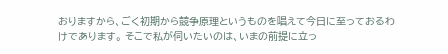おりますから、ごく初期から競争原理というものを唱えて今日に至っておるわけであります。 そこで私が伺いたいのは、いまの前提に立っ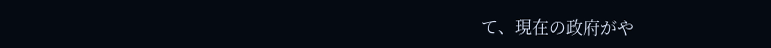て、現在の政府がや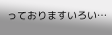っておりますいろい…